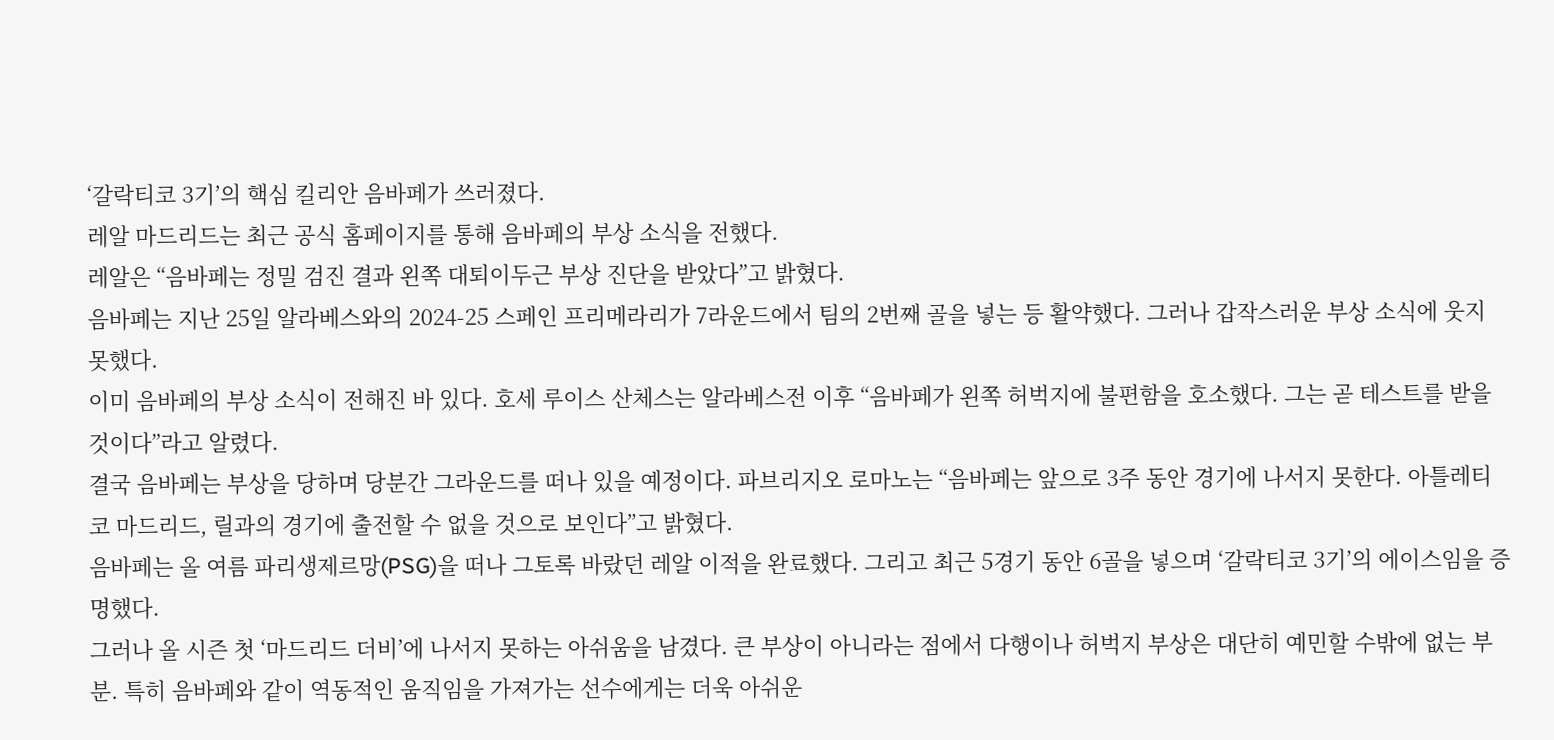‘갈락티코 3기’의 핵심 킬리안 음바페가 쓰러졌다.
레알 마드리드는 최근 공식 홈페이지를 통해 음바페의 부상 소식을 전했다.
레알은 “음바페는 정밀 검진 결과 왼쪽 대퇴이두근 부상 진단을 받았다”고 밝혔다.
음바페는 지난 25일 알라베스와의 2024-25 스페인 프리메라리가 7라운드에서 팀의 2번째 골을 넣는 등 활약했다. 그러나 갑작스러운 부상 소식에 웃지 못했다.
이미 음바페의 부상 소식이 전해진 바 있다. 호세 루이스 산체스는 알라베스전 이후 “음바페가 왼쪽 허벅지에 불편함을 호소했다. 그는 곧 테스트를 받을 것이다”라고 알렸다.
결국 음바페는 부상을 당하며 당분간 그라운드를 떠나 있을 예정이다. 파브리지오 로마노는 “음바페는 앞으로 3주 동안 경기에 나서지 못한다. 아틀레티코 마드리드, 릴과의 경기에 출전할 수 없을 것으로 보인다”고 밝혔다.
음바페는 올 여름 파리생제르망(PSG)을 떠나 그토록 바랐던 레알 이적을 완료했다. 그리고 최근 5경기 동안 6골을 넣으며 ‘갈락티코 3기’의 에이스임을 증명했다.
그러나 올 시즌 첫 ‘마드리드 더비’에 나서지 못하는 아쉬움을 남겼다. 큰 부상이 아니라는 점에서 다행이나 허벅지 부상은 대단히 예민할 수밖에 없는 부분. 특히 음바페와 같이 역동적인 움직임을 가져가는 선수에게는 더욱 아쉬운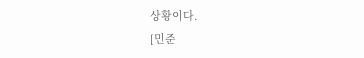상황이다.
[민준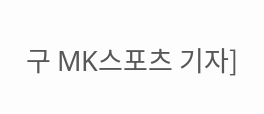구 MK스포츠 기자]